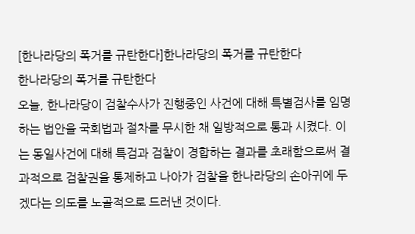[한나라당의 폭거를 규탄한다]한나라당의 폭거를 규탄한다
한나라당의 폭거를 규탄한다
오늘, 한나라당이 검찰수사가 진행중인 사건에 대해 특별검사를 임명하는 법안을 국회법과 절차를 무시한 채 일방적으로 통과 시켰다. 이는 동일사건에 대해 특검과 검찰이 경합하는 결과를 초래함으로써 결과적으로 검찰권을 통제하고 나아가 검찰을 한나라당의 손아귀에 두겠다는 의도를 노골적으로 드러낸 것이다.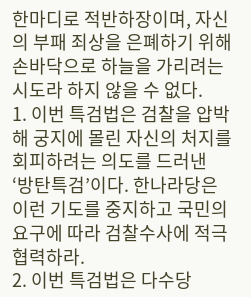한마디로 적반하장이며, 자신의 부패 죄상을 은폐하기 위해 손바닥으로 하늘을 가리려는 시도라 하지 않을 수 없다.
1. 이번 특검법은 검찰을 압박해 궁지에 몰린 자신의 처지를 회피하려는 의도를 드러낸 ‘방탄특검’이다. 한나라당은 이런 기도를 중지하고 국민의 요구에 따라 검찰수사에 적극 협력하라.
2. 이번 특검법은 다수당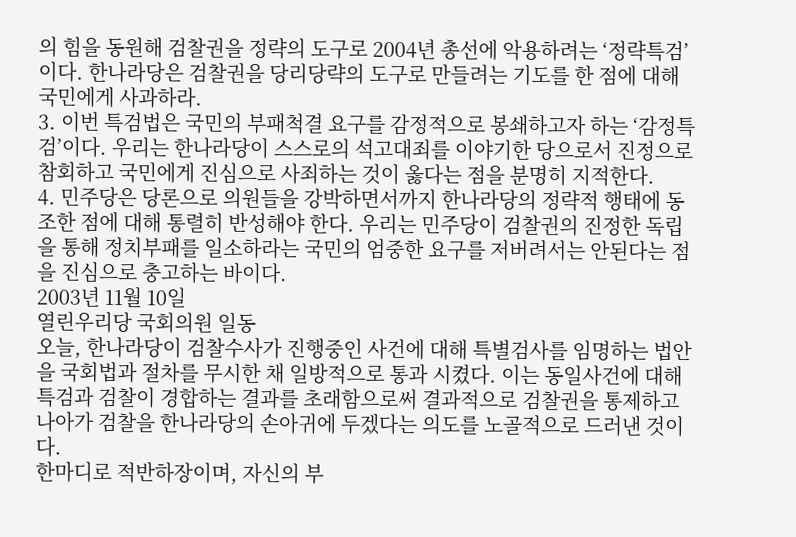의 힘을 동원해 검찰권을 정략의 도구로 2004년 총선에 악용하려는 ‘정략특검’이다. 한나라당은 검찰권을 당리당략의 도구로 만들려는 기도를 한 점에 대해 국민에게 사과하라.
3. 이번 특검법은 국민의 부패척결 요구를 감정적으로 봉쇄하고자 하는 ‘감정특검’이다. 우리는 한나라당이 스스로의 석고대죄를 이야기한 당으로서 진정으로 참회하고 국민에게 진심으로 사죄하는 것이 옳다는 점을 분명히 지적한다.
4. 민주당은 당론으로 의원들을 강박하면서까지 한나라당의 정략적 행태에 동조한 점에 대해 통렬히 반성해야 한다. 우리는 민주당이 검찰권의 진정한 독립을 통해 정치부패를 일소하라는 국민의 엄중한 요구를 저버려서는 안된다는 점을 진심으로 충고하는 바이다.
2003년 11월 10일
열린우리당 국회의원 일동
오늘, 한나라당이 검찰수사가 진행중인 사건에 대해 특별검사를 임명하는 법안을 국회법과 절차를 무시한 채 일방적으로 통과 시켰다. 이는 동일사건에 대해 특검과 검찰이 경합하는 결과를 초래함으로써 결과적으로 검찰권을 통제하고 나아가 검찰을 한나라당의 손아귀에 두겠다는 의도를 노골적으로 드러낸 것이다.
한마디로 적반하장이며, 자신의 부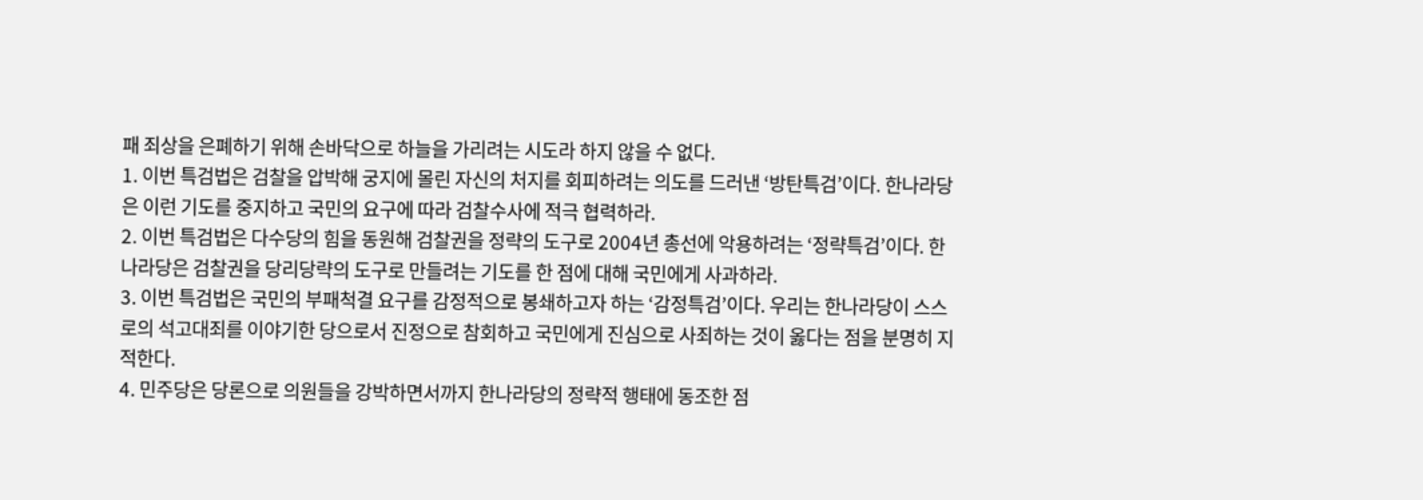패 죄상을 은폐하기 위해 손바닥으로 하늘을 가리려는 시도라 하지 않을 수 없다.
1. 이번 특검법은 검찰을 압박해 궁지에 몰린 자신의 처지를 회피하려는 의도를 드러낸 ‘방탄특검’이다. 한나라당은 이런 기도를 중지하고 국민의 요구에 따라 검찰수사에 적극 협력하라.
2. 이번 특검법은 다수당의 힘을 동원해 검찰권을 정략의 도구로 2004년 총선에 악용하려는 ‘정략특검’이다. 한나라당은 검찰권을 당리당략의 도구로 만들려는 기도를 한 점에 대해 국민에게 사과하라.
3. 이번 특검법은 국민의 부패척결 요구를 감정적으로 봉쇄하고자 하는 ‘감정특검’이다. 우리는 한나라당이 스스로의 석고대죄를 이야기한 당으로서 진정으로 참회하고 국민에게 진심으로 사죄하는 것이 옳다는 점을 분명히 지적한다.
4. 민주당은 당론으로 의원들을 강박하면서까지 한나라당의 정략적 행태에 동조한 점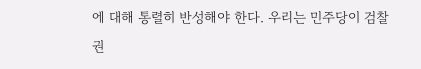에 대해 통렬히 반성해야 한다. 우리는 민주당이 검찰권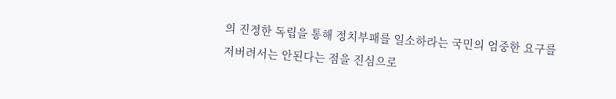의 진정한 독립을 통해 정치부패를 일소하라는 국민의 엄중한 요구를 저버려서는 안된다는 점을 진심으로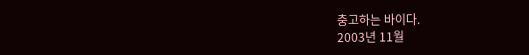충고하는 바이다.
2003년 11월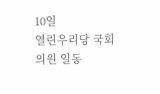10일
열린우리당 국회의원 일동